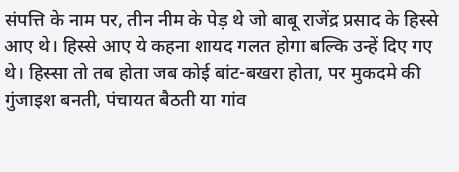संपत्ति के नाम पर, तीन नीम के पेड़ थे जो बाबू राजेंद्र प्रसाद के हिस्से आए थे। हिस्से आए ये कहना शायद गलत होगा बल्कि उन्हें दिए गए थे। हिस्सा तो तब होता जब कोई बांट-बखरा होता, पर मुकदमे की गुंजाइश बनती, पंचायत बैठती या गांव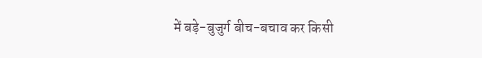में बड़े-बुजुर्ग बीच-बचाव कर किसी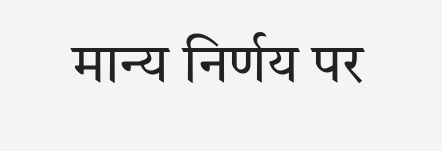मान्य निर्णय पर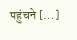पहुंचने […]